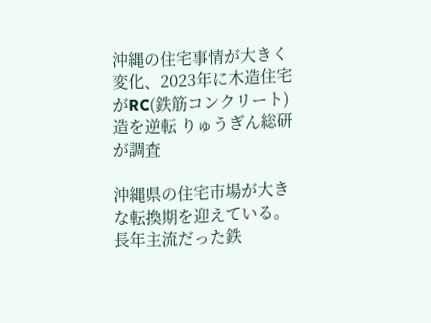沖縄の住宅事情が大きく変化、2023年に木造住宅がRC(鉄筋コンクリート)造を逆転 りゅうぎん総研が調査

沖縄県の住宅市場が大きな転換期を迎えている。長年主流だった鉄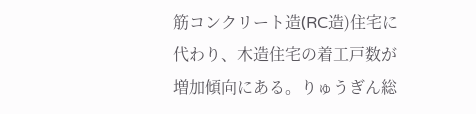筋コンクリート造(RC造)住宅に代わり、木造住宅の着工戸数が増加傾向にある。りゅうぎん総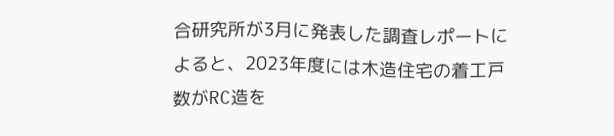合研究所が3月に発表した調査レポートによると、2023年度には木造住宅の着工戸数がRC造を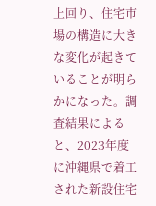上回り、住宅市場の構造に大きな変化が起きていることが明らかになった。調査結果によると、2023年度に沖縄県で着工された新設住宅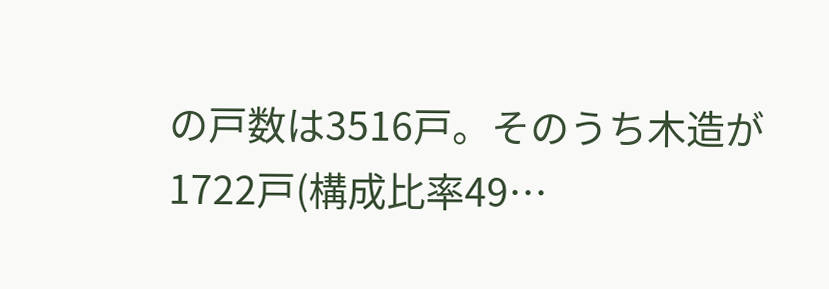の戸数は3516戸。そのうち木造が1722戸(構成比率49…